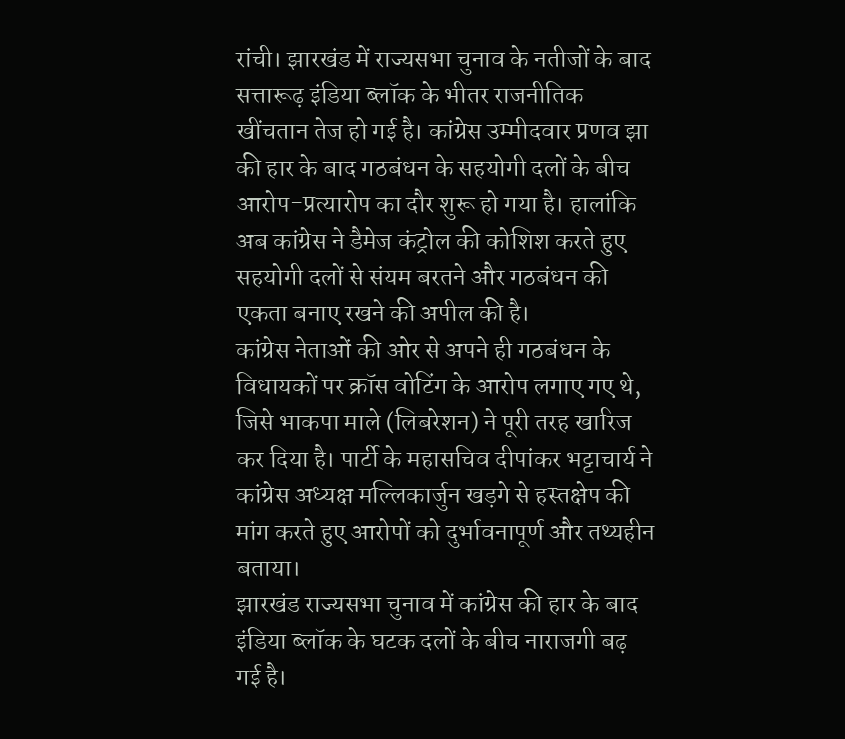रांची। झारखंड में राज्यसभा चुनाव के नतीजों के बाद सत्तारूढ़ इंडिया ब्लॉक के भीतर राजनीतिक खींचतान तेज हो गई है। कांग्रेस उम्मीदवार प्रणव झा की हार के बाद गठबंधन के सहयोगी दलों के बीच आरोप-प्रत्यारोप का दौर शुरू हो गया है। हालांकि अब कांग्रेस ने डैमेज कंट्रोल की कोशिश करते हुए सहयोगी दलों से संयम बरतने और गठबंधन की एकता बनाए रखने की अपील की है।
कांग्रेस नेताओं की ओर से अपने ही गठबंधन के विधायकों पर क्रॉस वोटिंग के आरोप लगाए गए थे, जिसे भाकपा माले (लिबरेशन) ने पूरी तरह खारिज कर दिया है। पार्टी के महासचिव दीपांकर भट्टाचार्य ने कांग्रेस अध्यक्ष मल्लिकार्जुन खड़गे से हस्तक्षेप की मांग करते हुए आरोपों को दुर्भावनापूर्ण और तथ्यहीन बताया।
झारखंड राज्यसभा चुनाव में कांग्रेस की हार के बाद इंडिया ब्लॉक के घटक दलों के बीच नाराजगी बढ़ गई है।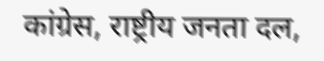कांग्रेस, राष्ट्रीय जनता दल,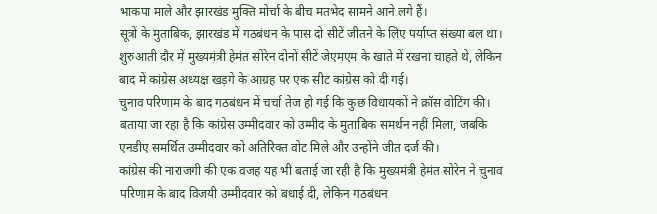भाकपा माले और झारखंड मुक्ति मोर्चा के बीच मतभेद सामने आने लगे हैं।
सूत्रों के मुताबिक, झारखंड में गठबंधन के पास दो सीटें जीतने के लिए पर्याप्त संख्या बल था। शुरुआती दौर में मुख्यमंत्री हेमंत सोरेन दोनों सीटें जेएमएम के खाते में रखना चाहते थे, लेकिन बाद में कांग्रेस अध्यक्ष खड़गे के आग्रह पर एक सीट कांग्रेस को दी गई।
चुनाव परिणाम के बाद गठबंधन में चर्चा तेज हो गई कि कुछ विधायकों ने क्रॉस वोटिंग की। बताया जा रहा है कि कांग्रेस उम्मीदवार को उम्मीद के मुताबिक समर्थन नहीं मिला, जबकि एनडीए समर्थित उम्मीदवार को अतिरिक्त वोट मिले और उन्होंने जीत दर्ज की।
कांग्रेस की नाराजगी की एक वजह यह भी बताई जा रही है कि मुख्यमंत्री हेमंत सोरेन ने चुनाव परिणाम के बाद विजयी उम्मीदवार को बधाई दी, लेकिन गठबंधन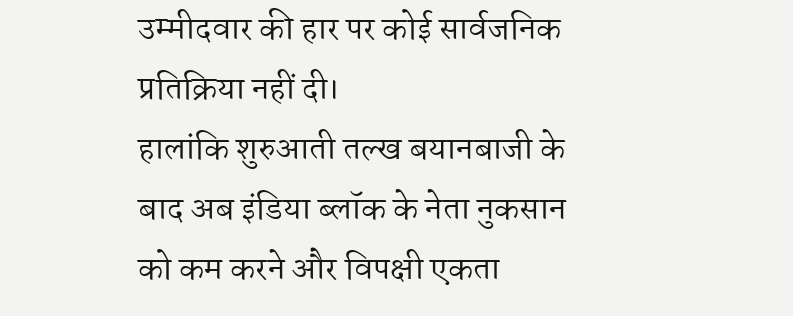उम्मीदवार की हार पर कोई सार्वजनिक प्रतिक्रिया नहीं दी।
हालांकि शुरुआती तल्ख बयानबाजी के बाद अब इंडिया ब्लॉक के नेता नुकसान को कम करने और विपक्षी एकता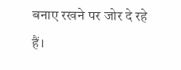बनाए रखने पर जोर दे रहे हैं।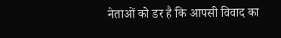नेताओं को डर है कि आपसी विवाद का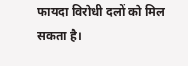फायदा विरोधी दलों को मिल सकता है।